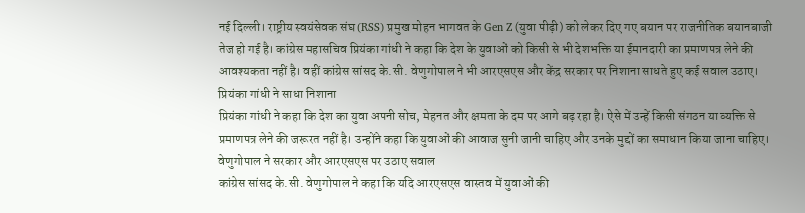नई दिल्ली। राष्ट्रीय स्वयंसेवक संघ (RSS) प्रमुख मोहन भागवत के Gen Z (युवा पीढ़ी) को लेकर दिए गए बयान पर राजनीतिक बयानबाजी तेज हो गई है। कांग्रेस महासचिव प्रियंका गांधी ने कहा कि देश के युवाओं को किसी से भी देशभक्ति या ईमानदारी का प्रमाणपत्र लेने की आवश्यकता नहीं है। वहीं कांग्रेस सांसद के.सी. वेणुगोपाल ने भी आरएसएस और केंद्र सरकार पर निशाना साधते हुए कई सवाल उठाए।
प्रियंका गांधी ने साधा निशाना
प्रियंका गांधी ने कहा कि देश का युवा अपनी सोच, मेहनत और क्षमता के दम पर आगे बढ़ रहा है। ऐसे में उन्हें किसी संगठन या व्यक्ति से प्रमाणपत्र लेने की जरूरत नहीं है। उन्होंने कहा कि युवाओं की आवाज सुनी जानी चाहिए और उनके मुद्दों का समाधान किया जाना चाहिए।
वेणुगोपाल ने सरकार और आरएसएस पर उठाए सवाल
कांग्रेस सांसद के.सी. वेणुगोपाल ने कहा कि यदि आरएसएस वास्तव में युवाओं की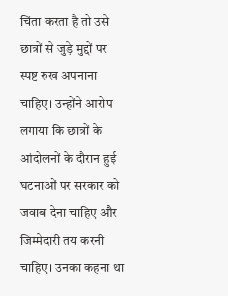चिंता करता है तो उसे छात्रों से जुड़े मुद्दों पर स्पष्ट रुख अपनाना चाहिए। उन्होंने आरोप लगाया कि छात्रों के आंदोलनों के दौरान हुई घटनाओं पर सरकार को जवाब देना चाहिए और जिम्मेदारी तय करनी चाहिए। उनका कहना था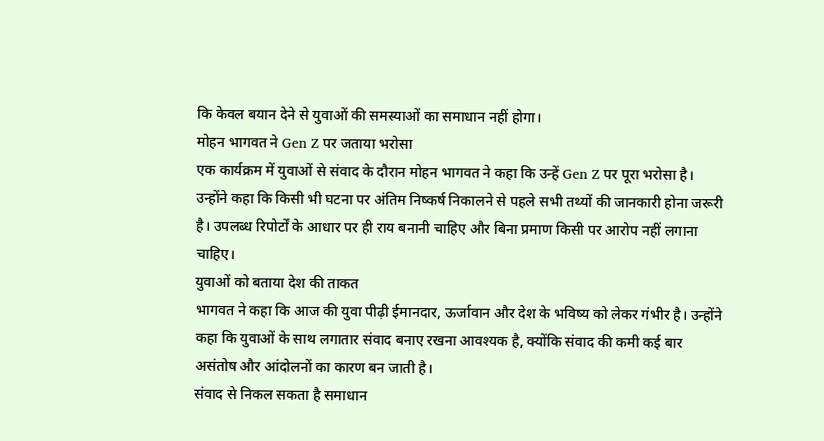कि केवल बयान देने से युवाओं की समस्याओं का समाधान नहीं होगा।
मोहन भागवत ने Gen Z पर जताया भरोसा
एक कार्यक्रम में युवाओं से संवाद के दौरान मोहन भागवत ने कहा कि उन्हें Gen Z पर पूरा भरोसा है। उन्होंने कहा कि किसी भी घटना पर अंतिम निष्कर्ष निकालने से पहले सभी तथ्यों की जानकारी होना जरूरी है। उपलब्ध रिपोर्टों के आधार पर ही राय बनानी चाहिए और बिना प्रमाण किसी पर आरोप नहीं लगाना चाहिए।
युवाओं को बताया देश की ताकत
भागवत ने कहा कि आज की युवा पीढ़ी ईमानदार, ऊर्जावान और देश के भविष्य को लेकर गंभीर है। उन्होंने कहा कि युवाओं के साथ लगातार संवाद बनाए रखना आवश्यक है, क्योंकि संवाद की कमी कई बार असंतोष और आंदोलनों का कारण बन जाती है।
संवाद से निकल सकता है समाधान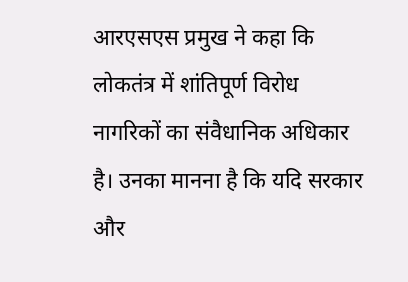आरएसएस प्रमुख ने कहा कि लोकतंत्र में शांतिपूर्ण विरोध नागरिकों का संवैधानिक अधिकार है। उनका मानना है कि यदि सरकार और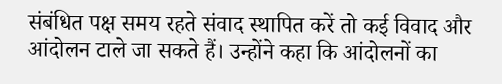संबंधित पक्ष समय रहते संवाद स्थापित करें तो कई विवाद और आंदोलन टाले जा सकते हैं। उन्होंने कहा कि आंदोलनों का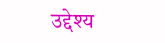उद्देश्य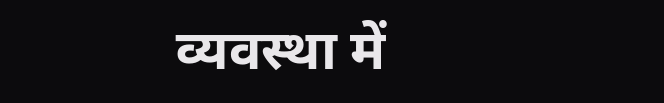व्यवस्था में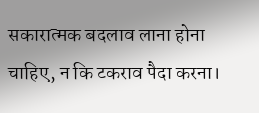सकारात्मक बदलाव लाना होना चाहिए, न कि टकराव पैदा करना।